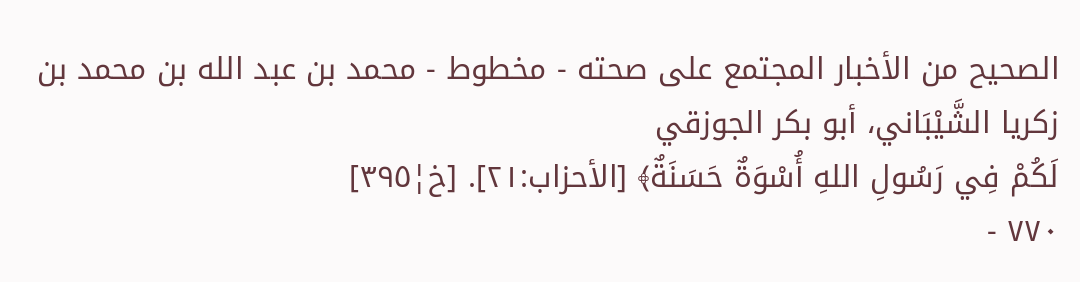الصحيح من الأخبار المجتمع على صحته - مخطوط - محمد بن عبد الله بن محمد بن زكريا الشَّيْبَاني، أبو بكر الجوزقي
لَكُمْ فِي رَسُولِ اللهِ أُسْوَةٌ حَسَنَةٌ﴾ [الأحزاب:٢١]. [خ¦٣٩٥]
٧٧٠ -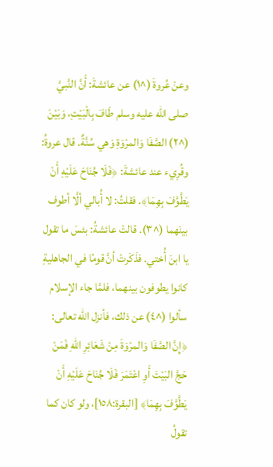وعنْ عُروةَ (^١) عن عائشةَ: أَنَّ النَّبيَّ صلى الله عليه وسلم طَافَ بِالْبَيْتِ، وَبَيْنَ (^٢) الصَّفَا وَالمرْوَةِ وَهي سُنَّةٌ. قال عروةُ: وقُرِيء عند عائشةَ: ﴿فَلَا جُنَاحَ عَلَيْهِ أَنْ يَطَّوَّفَ بِهِمَا﴾. فقلتُ: لا أُبالي ألَّا أطوف بينَهما (^٣). قالتْ عائشةُ: بئسَ ما تقول يا ابنَ أُختي. فذَكَرتْ أنَّ قومًا في الجاهليةِ كانوا يطوفون بينهما، فلمَّا جاء الإسلام سألوا (^٤) عن ذلك، فأنزل الله تعالى: ﴿إِنَّ الصَّفَا وَالمرْوَةَ مِنْ شَعَائِرِ اللهِ فَمَنْ حَجَّ البَيْتَ أَوِ اعْتَمَرَ فَلَا جُنَاحَ عَلَيْهِ أَنْ يَطَّوَّفَ بِهِمَا﴾ [البقرة:١٥٨]، ولو كان كما تقولُ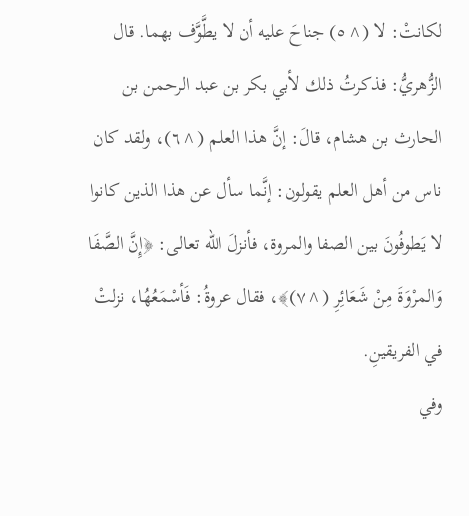لكانتْ: لا (^٥) جناحَ عليه أن لا يطَّوَّف بهما. قال الزُّهريُّ: فذكرتُ ذلك لأبي بكر بن عبد الرحمن بن الحارث بن هشام، قالَ: إنَّ هذا العلم (^٦)، ولقد كان ناس من أهل العلم يقولون: إنَّما سأل عن هذا الذين كانوا لا يَطوفُونَ بين الصفا والمروة، فأنزلَ الله تعالى: ﴿إِنَّ الصَّفَا وَالمرْوَةَ مِنْ شَعَائِرِ (^٧)﴾، فقال عروةُ: فَأسْمَعُهُا، نزلتْ في الفريقينِ.
وفي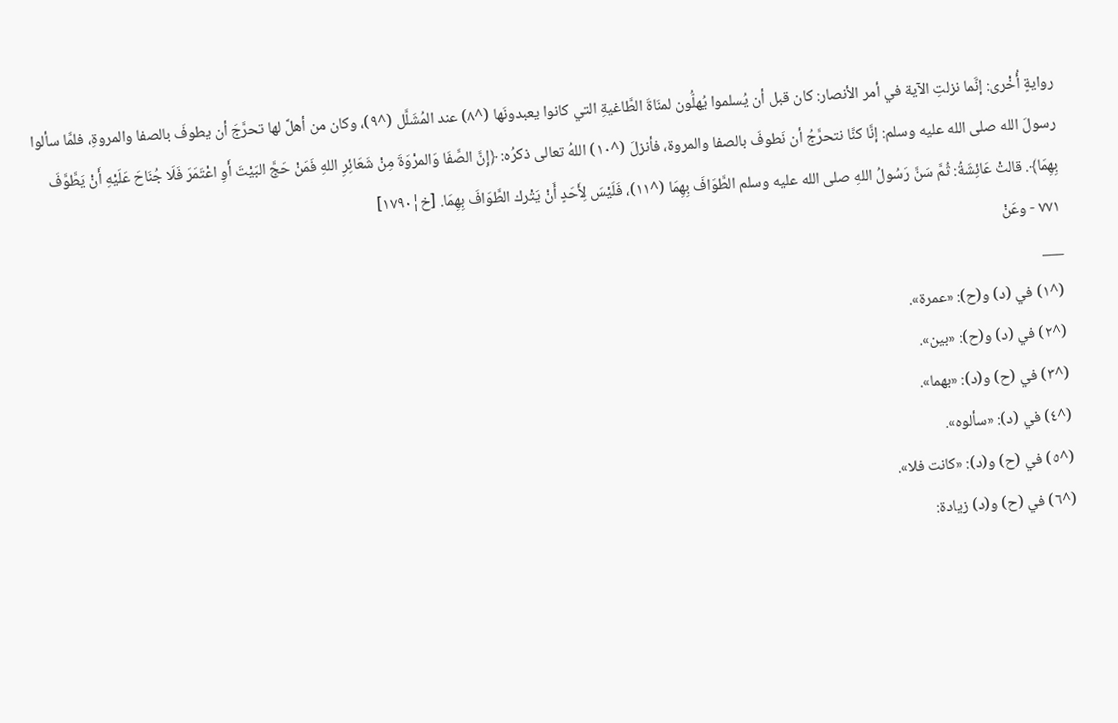روايةٍ أُخْرى: إنَّما نزلتِ الآية في أمر الأنصار: كان قبل أن يُسلموا يُهلُّون لمنَاةَ الطَّاغيةِ التي كانوا يعبدونَها (^٨) عند المُشَلَّل (^٩)، وكان من أهلَّ لها تحرَّجَ أن يطوفَ بالصفا والمروةِ، فلمَّا سألوا رسولَ الله صلى الله عليه وسلم: إنَّا كنَّا نتحرَّجُ أن نَطوفَ بالصفا والمروة، فأنزلَ (^١٠) اللهُ تعالى ذكرُه: ﴿إِنَّ الصَّفَا وَالمرْوَةَ مِنْ شَعَائِرِ اللهِ فَمَنْ حَجَّ البَيْتَ أَوِ اعْتَمَرَ فَلَا جُنَاحَ عَلَيْهِ أَنْ يَطَّوَّفَ بِهِمَا﴾. قالتْ عَائِشَةُ: ثُمَّ سَنَّ رَسُولُ اللهِ صلى الله عليه وسلم الطَّوَافَ بِهِمَا (^١١)، فَلَيْسَ لِأَحَدٍ أَنْ يَتْرك الطَّوَافَ بِهِمَا. [خ¦١٧٩٠]
٧٧١ - وعَنْ
___
(^١) في (د) و(ح): «عمرة».
(^٢) في (د) و(ح): «بين».
(^٣) في (ح) و(د): «بهما».
(^٤) في (د): «سألوه».
(^٥) في (ح) و(د): «كانت فلا».
(^٦) في (ح) و(د) زيادة: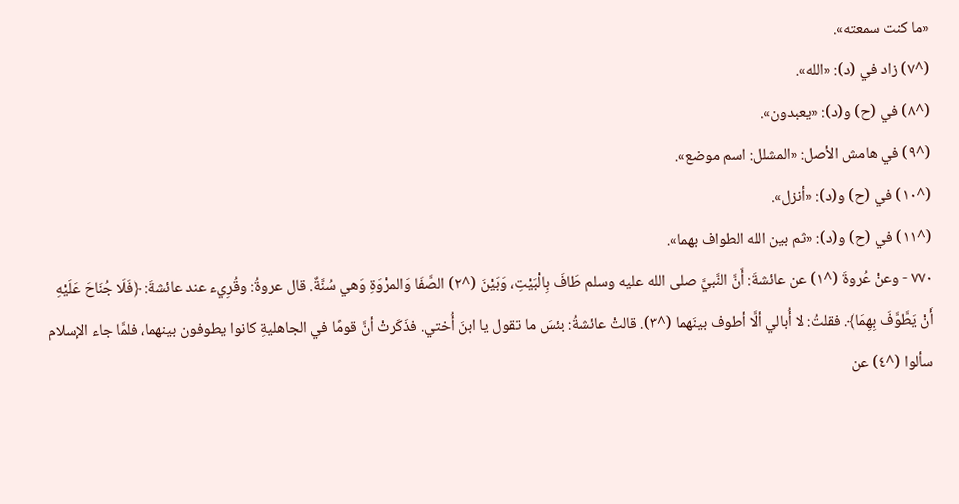«ما كنت سمعته».
(^٧) زاد في (د): «الله».
(^٨) في (ح) و(د): «يعبدون».
(^٩) في هامش الأصل: «المشلل: اسم موضع».
(^١٠) في (ح) و(د): «أنزل».
(^١١) في (ح) و(د): «ثم بين الله الطواف بهما».
٧٧٠ - وعنْ عُروةَ (^١) عن عائشةَ: أَنَّ النَّبيَّ صلى الله عليه وسلم طَافَ بِالْبَيْتِ، وَبَيْنَ (^٢) الصَّفَا وَالمرْوَةِ وَهي سُنَّةٌ. قال عروةُ: وقُرِيء عند عائشةَ: ﴿فَلَا جُنَاحَ عَلَيْهِ أَنْ يَطَّوَّفَ بِهِمَا﴾. فقلتُ: لا أُبالي ألَّا أطوف بينَهما (^٣). قالتْ عائشةُ: بئسَ ما تقول يا ابنَ أُختي. فذَكَرتْ أنَّ قومًا في الجاهليةِ كانوا يطوفون بينهما، فلمَّا جاء الإسلام سألوا (^٤) عن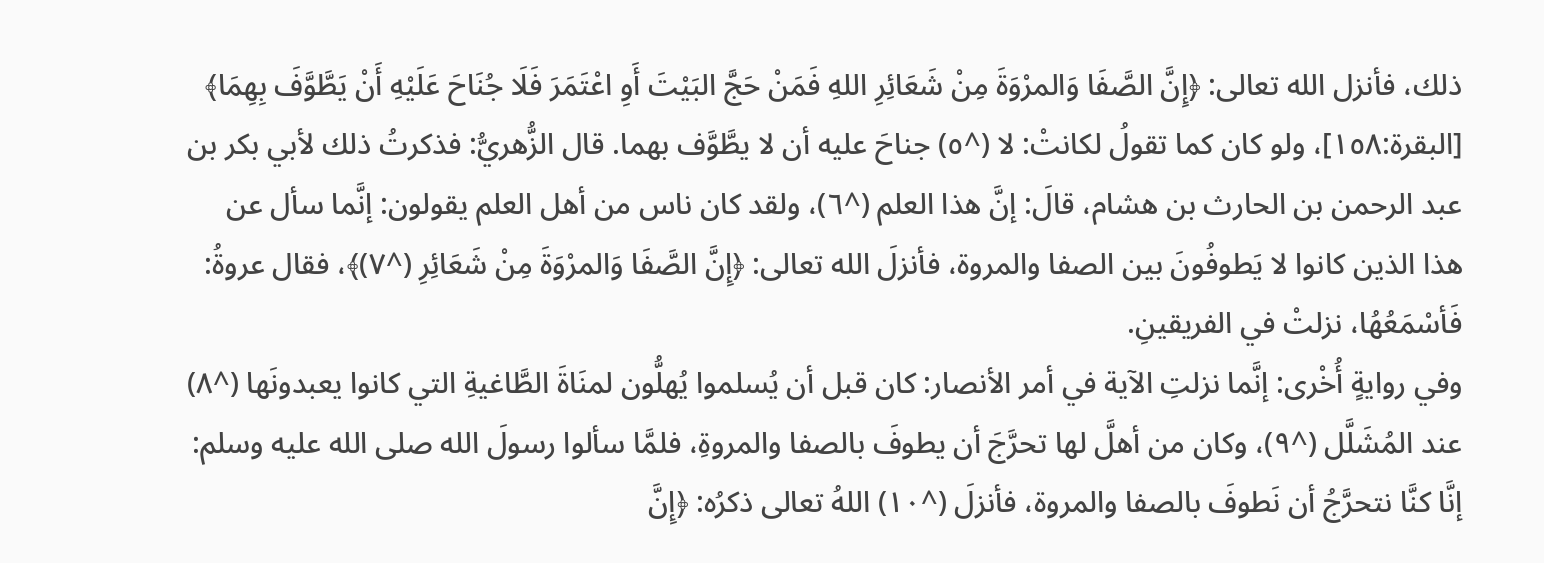ذلك، فأنزل الله تعالى: ﴿إِنَّ الصَّفَا وَالمرْوَةَ مِنْ شَعَائِرِ اللهِ فَمَنْ حَجَّ البَيْتَ أَوِ اعْتَمَرَ فَلَا جُنَاحَ عَلَيْهِ أَنْ يَطَّوَّفَ بِهِمَا﴾ [البقرة:١٥٨]، ولو كان كما تقولُ لكانتْ: لا (^٥) جناحَ عليه أن لا يطَّوَّف بهما. قال الزُّهريُّ: فذكرتُ ذلك لأبي بكر بن عبد الرحمن بن الحارث بن هشام، قالَ: إنَّ هذا العلم (^٦)، ولقد كان ناس من أهل العلم يقولون: إنَّما سأل عن هذا الذين كانوا لا يَطوفُونَ بين الصفا والمروة، فأنزلَ الله تعالى: ﴿إِنَّ الصَّفَا وَالمرْوَةَ مِنْ شَعَائِرِ (^٧)﴾، فقال عروةُ: فَأسْمَعُهُا، نزلتْ في الفريقينِ.
وفي روايةٍ أُخْرى: إنَّما نزلتِ الآية في أمر الأنصار: كان قبل أن يُسلموا يُهلُّون لمنَاةَ الطَّاغيةِ التي كانوا يعبدونَها (^٨) عند المُشَلَّل (^٩)، وكان من أهلَّ لها تحرَّجَ أن يطوفَ بالصفا والمروةِ، فلمَّا سألوا رسولَ الله صلى الله عليه وسلم: إنَّا كنَّا نتحرَّجُ أن نَطوفَ بالصفا والمروة، فأنزلَ (^١٠) اللهُ تعالى ذكرُه: ﴿إِنَّ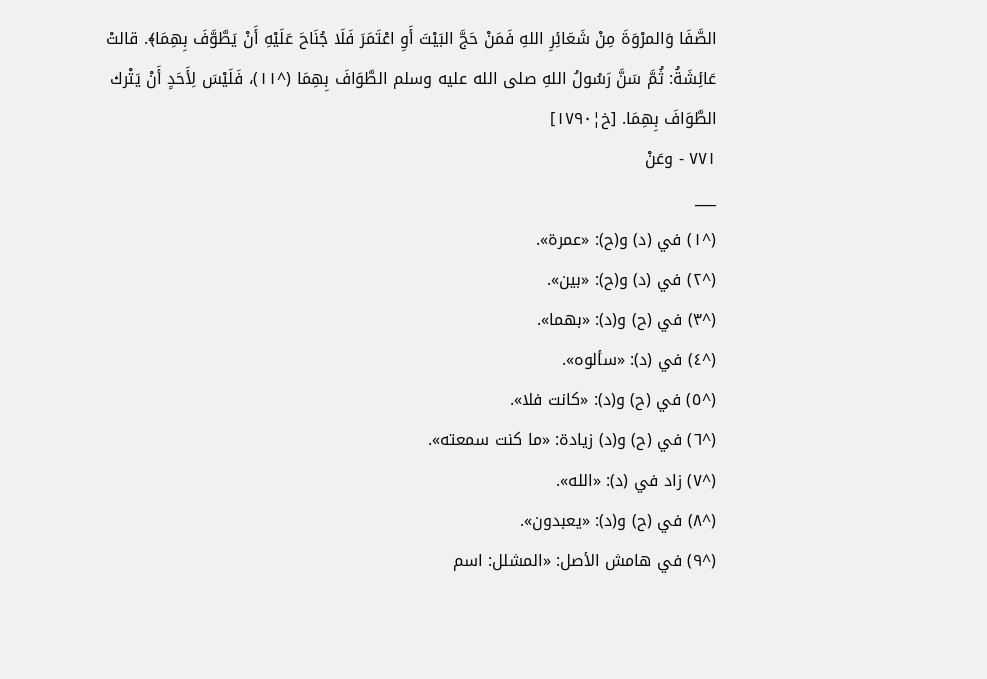الصَّفَا وَالمرْوَةَ مِنْ شَعَائِرِ اللهِ فَمَنْ حَجَّ البَيْتَ أَوِ اعْتَمَرَ فَلَا جُنَاحَ عَلَيْهِ أَنْ يَطَّوَّفَ بِهِمَا﴾. قالتْ عَائِشَةُ: ثُمَّ سَنَّ رَسُولُ اللهِ صلى الله عليه وسلم الطَّوَافَ بِهِمَا (^١١)، فَلَيْسَ لِأَحَدٍ أَنْ يَتْرك الطَّوَافَ بِهِمَا. [خ¦١٧٩٠]
٧٧١ - وعَنْ
___
(^١) في (د) و(ح): «عمرة».
(^٢) في (د) و(ح): «بين».
(^٣) في (ح) و(د): «بهما».
(^٤) في (د): «سألوه».
(^٥) في (ح) و(د): «كانت فلا».
(^٦) في (ح) و(د) زيادة: «ما كنت سمعته».
(^٧) زاد في (د): «الله».
(^٨) في (ح) و(د): «يعبدون».
(^٩) في هامش الأصل: «المشلل: اسم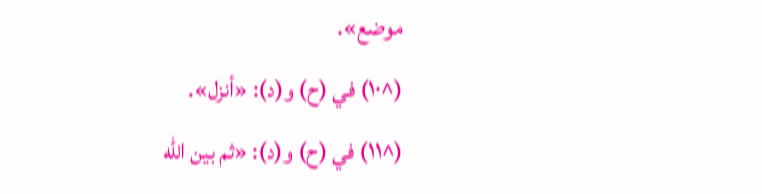موضع».
(^١٠) في (ح) و(د): «أنزل».
(^١١) في (ح) و(د): «ثم بين الله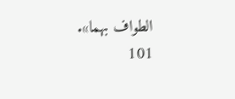الطواف بهما».
101